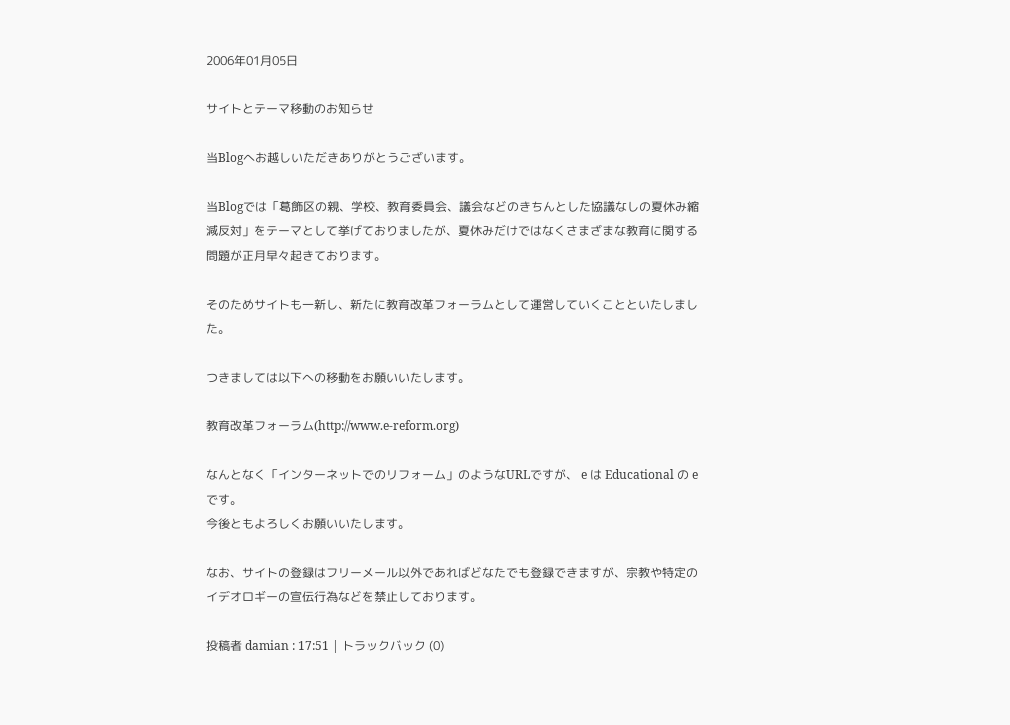2006年01月05日

サイトとテーマ移動のお知らせ

当Blogへお越しいただきありがとうございます。

当Blogでは「葛飾区の親、学校、教育委員会、議会などのきちんとした協議なしの夏休み縮減反対」をテーマとして挙げておりましたが、夏休みだけではなくさまざまな教育に関する問題が正月早々起きております。

そのためサイトも一新し、新たに教育改革フォーラムとして運営していくことといたしました。

つきましては以下への移動をお願いいたします。

教育改革フォーラム(http://www.e-reform.org)

なんとなく「インターネットでのリフォーム」のようなURLですが、 e は Educational の e です。
今後ともよろしくお願いいたします。

なお、サイトの登録はフリーメール以外であればどなたでも登録できますが、宗教や特定のイデオロギーの宣伝行為などを禁止しております。

投稿者 damian : 17:51 | トラックバック (0)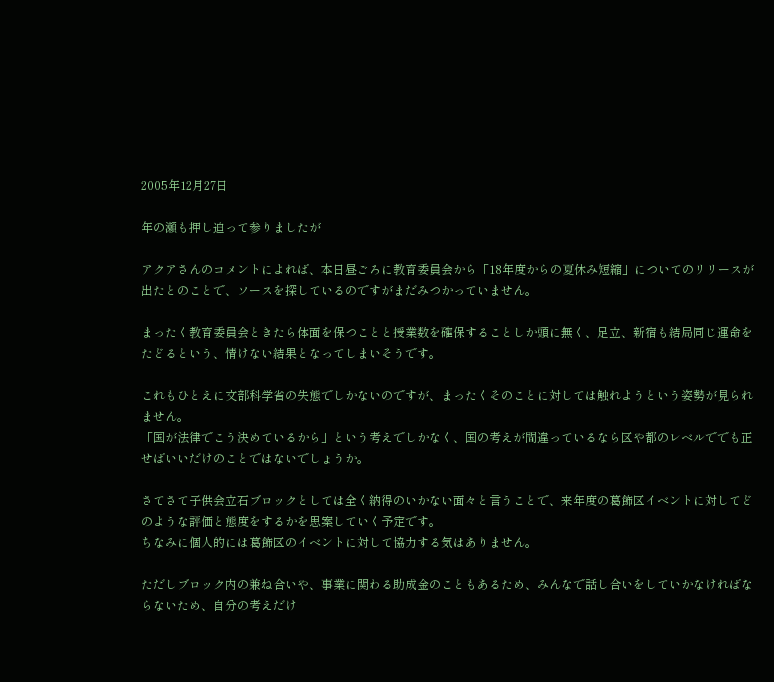2005年12月27日

年の瀬も押し迫って参りましたが

アクアさんのコメントによれば、本日昼ごろに教育委員会から「18年度からの夏休み短縮」についてのリリースが出たとのことで、ソースを探しているのですがまだみつかっていません。

まったく教育委員会ときたら体面を保つことと授業数を確保することしか頭に無く、足立、新宿も結局同じ運命をたどるという、情けない結果となってしまいそうです。

これもひとえに文部科学省の失態でしかないのですが、まったくそのことに対しては触れようという姿勢が見られません。
「国が法律でこう決めているから」という考えでしかなく、国の考えが間違っているなら区や都のレベルででも正せばいいだけのことではないでしょうか。

さてさて子供会立石ブロックとしては全く納得のいかない面々と言うことで、来年度の葛飾区イベントに対してどのような評価と態度をするかを思案していく予定です。
ちなみに個人的には葛飾区のイベントに対して協力する気はありません。

ただしブロック内の兼ね合いや、事業に関わる助成金のこともあるため、みんなで話し合いをしていかなければならないため、自分の考えだけ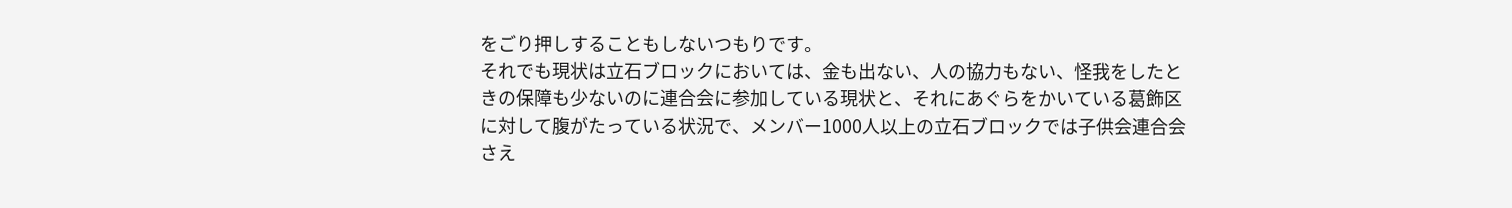をごり押しすることもしないつもりです。
それでも現状は立石ブロックにおいては、金も出ない、人の協力もない、怪我をしたときの保障も少ないのに連合会に参加している現状と、それにあぐらをかいている葛飾区に対して腹がたっている状況で、メンバー1000人以上の立石ブロックでは子供会連合会さえ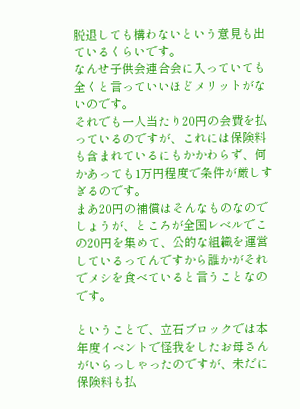脱退しても構わないという意見も出ているくらいです。
なんせ子供会連合会に入っていても全くと言っていいほどメリットがないのです。
それでも一人当たり20円の会費を払っているのですが、これには保険料も含まれているにもかかわらず、何かあっても1万円程度で条件が厳しすぎるのです。
まあ20円の補償はそんなものなのでしょうが、ところが全国レベルでこの20円を集めて、公的な組織を運営しているってんですから誰かがそれでメシを食べていると言うことなのです。

ということで、立石ブロックでは本年度イベントで怪我をしたお母さんがいらっしゃったのですが、未だに保険料も払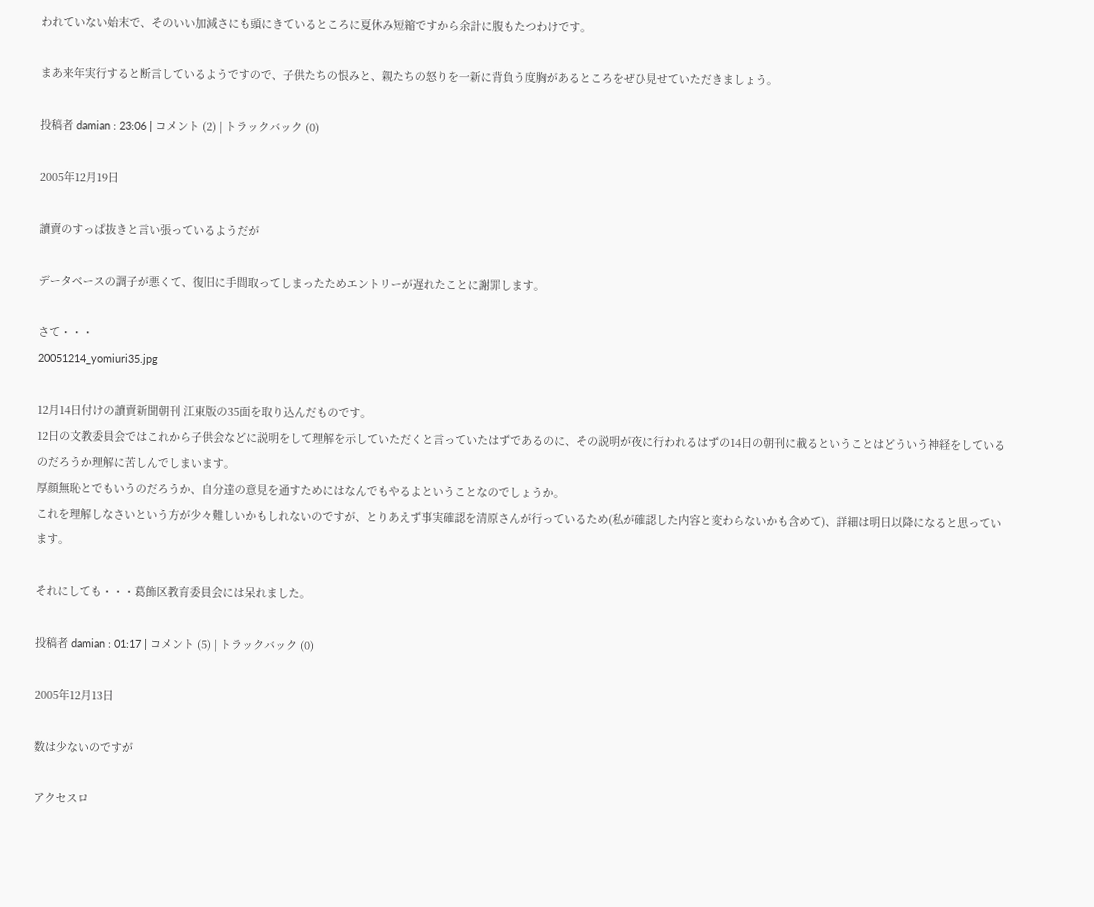われていない始末で、そのいい加減さにも頭にきているところに夏休み短縮ですから余計に腹もたつわけです。

まあ来年実行すると断言しているようですので、子供たちの恨みと、親たちの怒りを一新に背負う度胸があるところをぜひ見せていただきましょう。

投稿者 damian : 23:06 | コメント (2) | トラックバック (0)

2005年12月19日

讀賣のすっぱ抜きと言い張っているようだが

データベースの調子が悪くて、復旧に手間取ってしまったためエントリーが遅れたことに謝罪します。

さて・・・
20051214_yomiuri35.jpg

12月14日付けの讀賣新聞朝刊 江東版の35面を取り込んだものです。
12日の文教委員会ではこれから子供会などに説明をして理解を示していただくと言っていたはずであるのに、その説明が夜に行われるはずの14日の朝刊に載るということはどういう神経をしているのだろうか理解に苦しんでしまいます。
厚顔無恥とでもいうのだろうか、自分達の意見を通すためにはなんでもやるよということなのでしょうか。
これを理解しなさいという方が少々難しいかもしれないのですが、とりあえず事実確認を清原さんが行っているため(私が確認した内容と変わらないかも含めて)、詳細は明日以降になると思っています。

それにしても・・・葛飾区教育委員会には呆れました。

投稿者 damian : 01:17 | コメント (5) | トラックバック (0)

2005年12月13日

数は少ないのですが

アクセスロ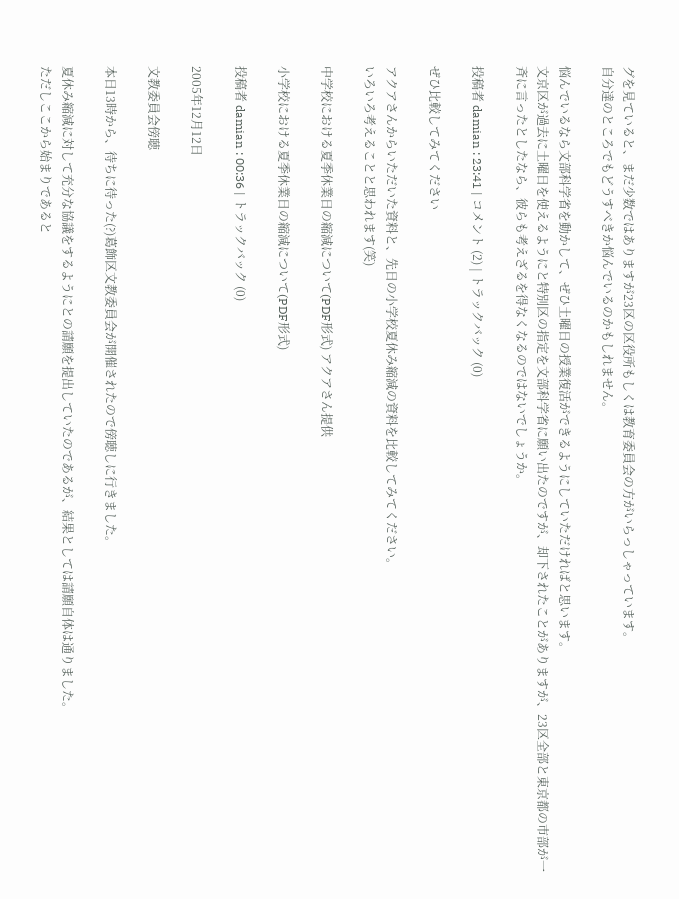グを見ていると、まだ少数ではありますが23区の区役所もしくは教育委員会の方がいらっしゃっています。
自分達のところでもどうすべきか悩んでいるのかもしれません。

悩んでいるなら文部科学省を動かして、ぜひ土曜日の授業復活ができるようにしていただければと思います。
文京区が過去に土曜日を使えるようにと特別区の指定を文部科学省に願い出たのですが、却下されたことがありますが、23区全部と東京都の市部が一斉に言ったとしたなら、彼らも考えざるを得なくなるのではないでしょうか。

投稿者 damian : 23:41 | コメント (2) | トラックバック (0)

ぜひ比較してみてください

アクアさんからいただいた資料と、先日の小学校夏休み縮減の資料を比較してみてください。
いろいろ考えることと思われます(笑)

中学校における夏季休業日の縮減について(PDF形式) アクアさん提供

小学校における夏季休業日の縮減について(PDF形式)

投稿者 damian : 00:36 | トラックバック (0)

2005年12月12日

文教委員会傍聴

本日13時から、待ちに待った(?)葛飾区文教委員会が開催されたので傍聴しに行きました。

夏休み縮減に対して充分な協議をするようにとの請願を提出していたのであるが、結果としては請願自体は通りました。
ただしここから始まりであると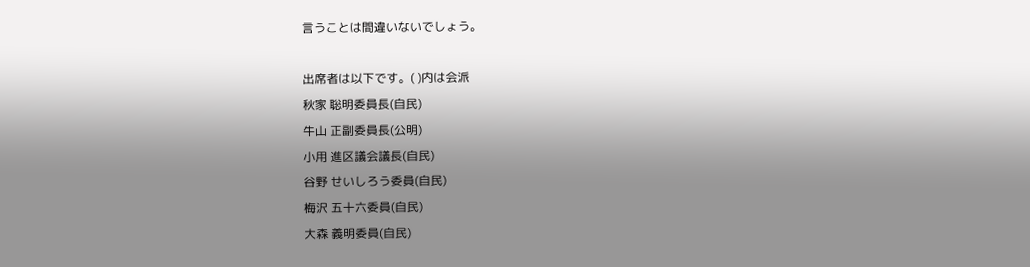言うことは間違いないでしょう。

出席者は以下です。( )内は会派
秋家 聡明委員長(自民)
牛山 正副委員長(公明)
小用 進区議会議長(自民)
谷野 せいしろう委員(自民)
梅沢 五十六委員(自民)
大森 義明委員(自民)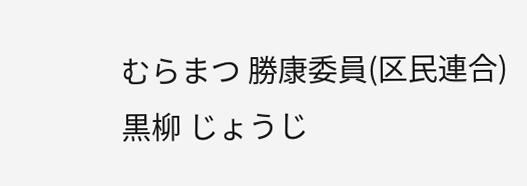むらまつ 勝康委員(区民連合)
黒柳 じょうじ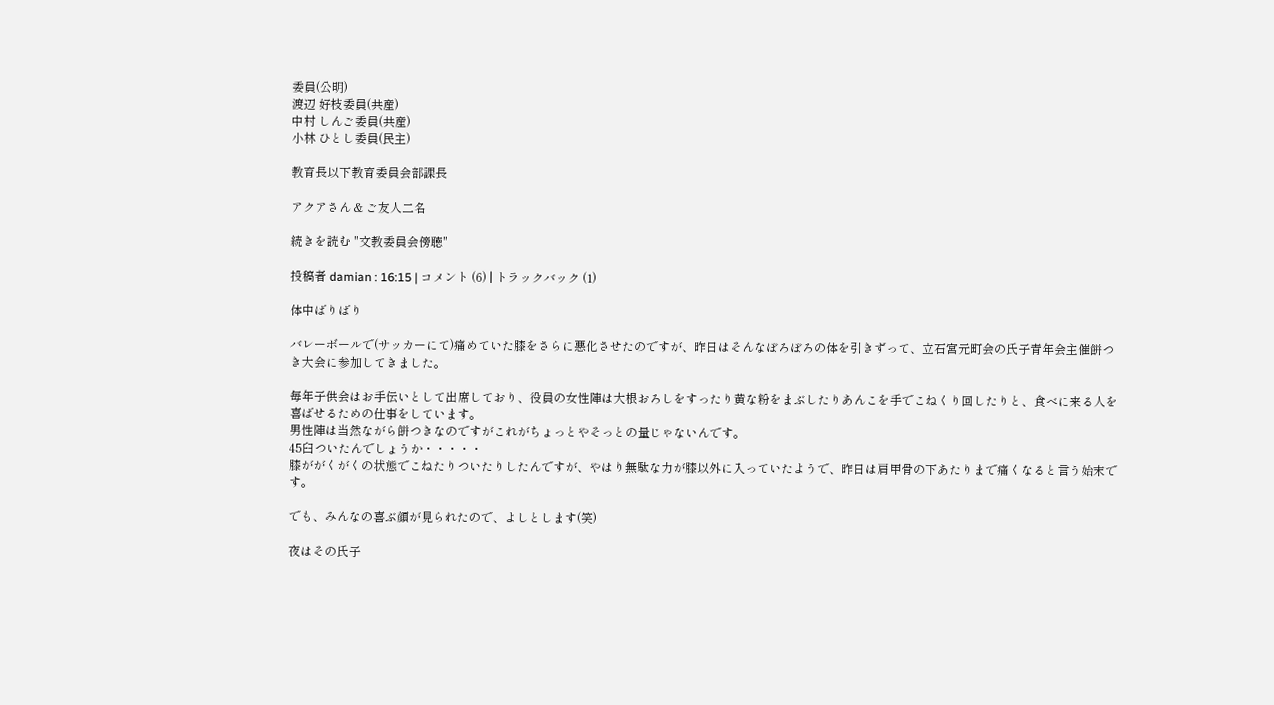委員(公明)
渡辺 好枝委員(共産)
中村 しんご委員(共産)
小林 ひとし委員(民主)

教育長以下教育委員会部課長

アクアさん & ご友人二名

続きを読む "文教委員会傍聴"

投稿者 damian : 16:15 | コメント (6) | トラックバック (1)

体中ばりばり

バレーボールで(サッカーにて)痛めていた膝をさらに悪化させたのですが、昨日はそんなぼろぼろの体を引きずって、立石宮元町会の氏子青年会主催餅つき大会に参加してきました。

毎年子供会はお手伝いとして出席しており、役員の女性陣は大根おろしをすったり黄な粉をまぶしたりあんこを手でこねくり回したりと、食べに来る人を喜ばせるための仕事をしています。
男性陣は当然ながら餅つきなのですがこれがちょっとやそっとの量じゃないんです。
45臼ついたんでしょうか・・・・・
膝ががくがくの状態でこねたりついたりしたんですが、やはり無駄な力が膝以外に入っていたようで、昨日は肩甲骨の下あたりまで痛くなると言う始末です。

でも、みんなの喜ぶ顔が見られたので、よしとします(笑)

夜はその氏子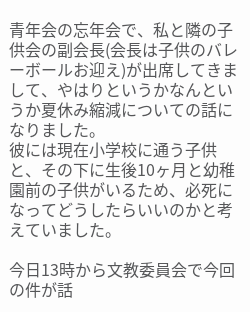青年会の忘年会で、私と隣の子供会の副会長(会長は子供のバレーボールお迎え)が出席してきまして、やはりというかなんというか夏休み縮減についての話になりました。
彼には現在小学校に通う子供と、その下に生後10ヶ月と幼稚園前の子供がいるため、必死になってどうしたらいいのかと考えていました。

今日13時から文教委員会で今回の件が話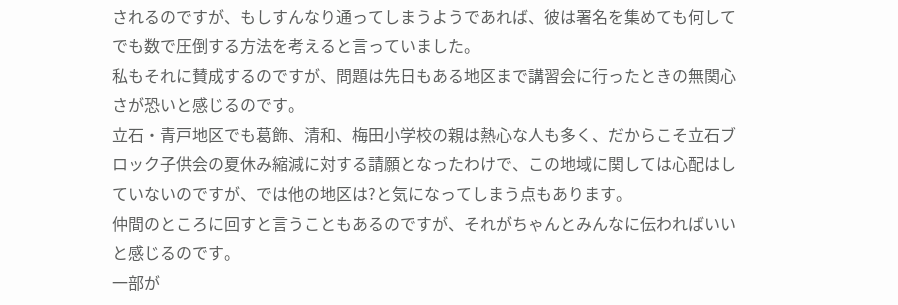されるのですが、もしすんなり通ってしまうようであれば、彼は署名を集めても何してでも数で圧倒する方法を考えると言っていました。
私もそれに賛成するのですが、問題は先日もある地区まで講習会に行ったときの無関心さが恐いと感じるのです。
立石・青戸地区でも葛飾、清和、梅田小学校の親は熱心な人も多く、だからこそ立石ブロック子供会の夏休み縮減に対する請願となったわけで、この地域に関しては心配はしていないのですが、では他の地区は?と気になってしまう点もあります。
仲間のところに回すと言うこともあるのですが、それがちゃんとみんなに伝わればいいと感じるのです。
一部が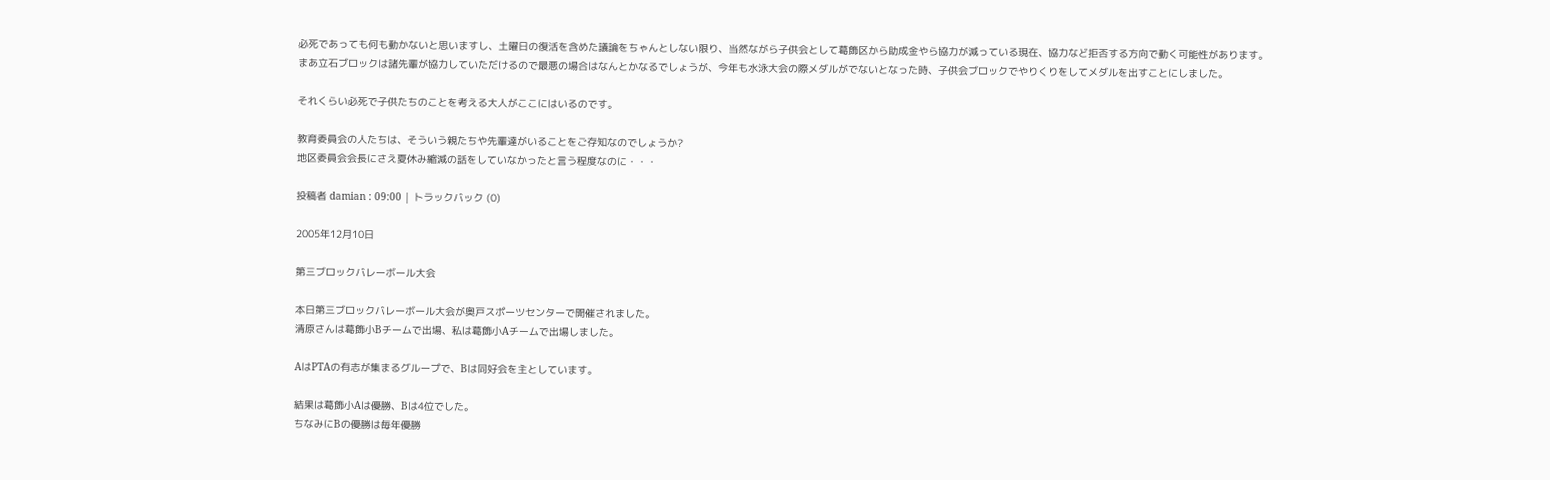必死であっても何も動かないと思いますし、土曜日の復活を含めた議論をちゃんとしない限り、当然ながら子供会として葛飾区から助成金やら協力が減っている現在、協力など拒否する方向で動く可能性があります。
まあ立石ブロックは諸先輩が協力していただけるので最悪の場合はなんとかなるでしょうが、今年も水泳大会の際メダルがでないとなった時、子供会ブロックでやりくりをしてメダルを出すことにしました。

それくらい必死で子供たちのことを考える大人がここにはいるのです。

教育委員会の人たちは、そういう親たちや先輩達がいることをご存知なのでしょうか?
地区委員会会長にさえ夏休み縮減の話をしていなかったと言う程度なのに・・・

投稿者 damian : 09:00 | トラックバック (0)

2005年12月10日

第三ブロックバレーボール大会

本日第三ブロックバレーボール大会が奥戸スポーツセンターで開催されました。
清原さんは葛飾小Bチームで出場、私は葛飾小Aチームで出場しました。

AはPTAの有志が集まるグループで、Bは同好会を主としています。

結果は葛飾小Aは優勝、Bは4位でした。
ちなみにBの優勝は毎年優勝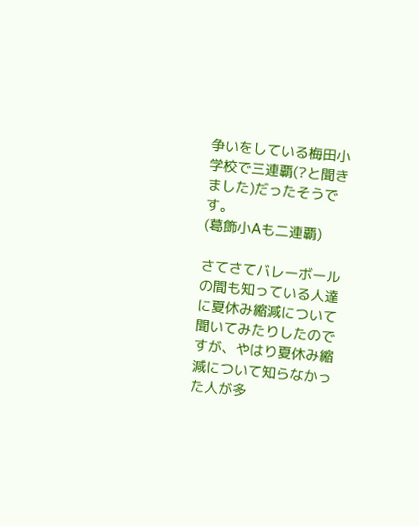争いをしている梅田小学校で三連覇(?と聞きました)だったそうです。
(葛飾小Aも二連覇)

さてさてバレーボールの間も知っている人達に夏休み縮減について聞いてみたりしたのですが、やはり夏休み縮減について知らなかった人が多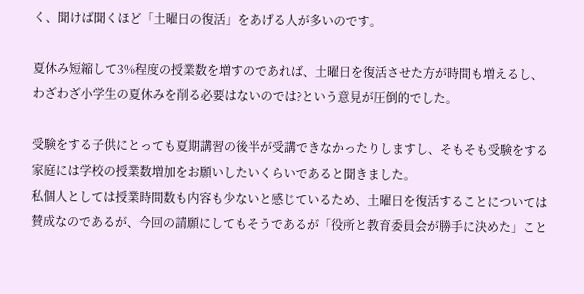く、聞けば聞くほど「土曜日の復活」をあげる人が多いのです。

夏休み短縮して3%程度の授業数を増すのであれば、土曜日を復活させた方が時間も増えるし、わざわざ小学生の夏休みを削る必要はないのでは?という意見が圧倒的でした。

受験をする子供にとっても夏期講習の後半が受講できなかったりしますし、そもそも受験をする家庭には学校の授業数増加をお願いしたいくらいであると聞きました。
私個人としては授業時間数も内容も少ないと感じているため、土曜日を復活することについては賛成なのであるが、今回の請願にしてもそうであるが「役所と教育委員会が勝手に決めた」こと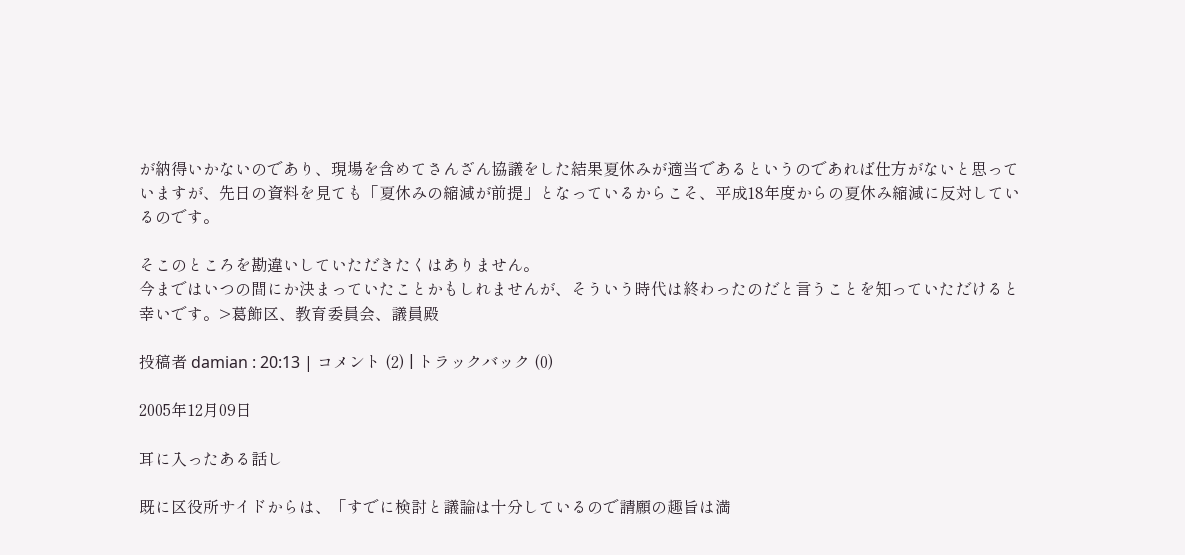が納得いかないのであり、現場を含めてさんざん協議をした結果夏休みが適当であるというのであれば仕方がないと思っていますが、先日の資料を見ても「夏休みの縮減が前提」となっているからこそ、平成18年度からの夏休み縮減に反対しているのです。

そこのところを勘違いしていただきたくはありません。
今まではいつの間にか決まっていたことかもしれませんが、そういう時代は終わったのだと言うことを知っていただけると幸いです。>葛飾区、教育委員会、議員殿

投稿者 damian : 20:13 | コメント (2) | トラックバック (0)

2005年12月09日

耳に入ったある話し

既に区役所サイドからは、「すでに検討と議論は十分しているので請願の趣旨は満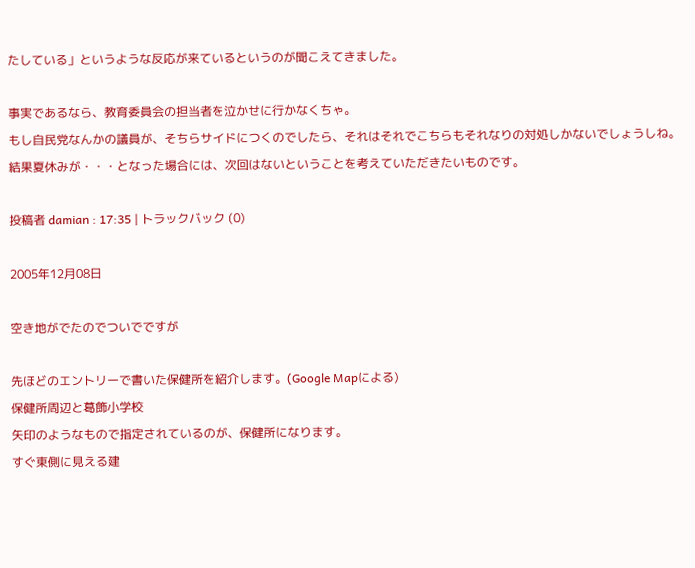たしている」というような反応が来ているというのが聞こえてきました。

事実であるなら、教育委員会の担当者を泣かせに行かなくちゃ。
もし自民党なんかの議員が、そちらサイドにつくのでしたら、それはそれでこちらもそれなりの対処しかないでしょうしね。
結果夏休みが・・・となった場合には、次回はないということを考えていただきたいものです。

投稿者 damian : 17:35 | トラックバック (0)

2005年12月08日

空き地がでたのでついでですが

先ほどのエントリーで書いた保健所を紹介します。(Google Mapによる)
保健所周辺と葛飾小学校
矢印のようなもので指定されているのが、保健所になります。
すぐ東側に見える建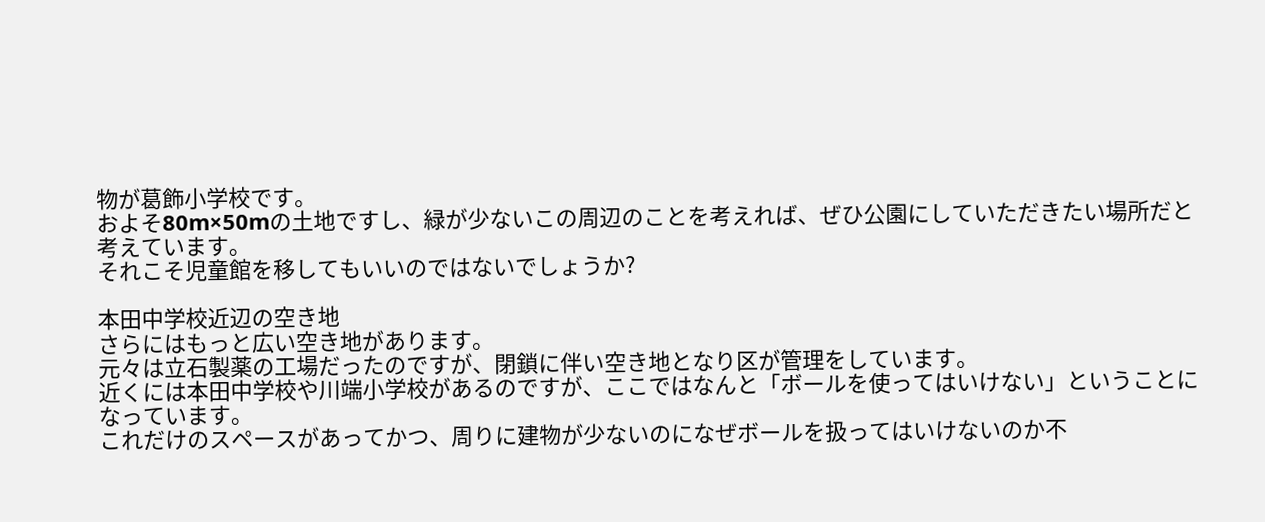物が葛飾小学校です。
およそ80m×50mの土地ですし、緑が少ないこの周辺のことを考えれば、ぜひ公園にしていただきたい場所だと考えています。
それこそ児童館を移してもいいのではないでしょうか?

本田中学校近辺の空き地
さらにはもっと広い空き地があります。
元々は立石製薬の工場だったのですが、閉鎖に伴い空き地となり区が管理をしています。
近くには本田中学校や川端小学校があるのですが、ここではなんと「ボールを使ってはいけない」ということになっています。
これだけのスペースがあってかつ、周りに建物が少ないのになぜボールを扱ってはいけないのか不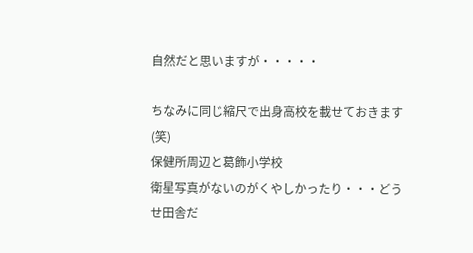自然だと思いますが・・・・・

ちなみに同じ縮尺で出身高校を載せておきます(笑)
保健所周辺と葛飾小学校
衛星写真がないのがくやしかったり・・・どうせ田舎だ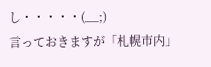し・・・・・(__;)
言っておきますが「札幌市内」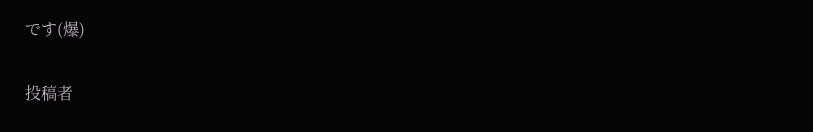です(爆)

投稿者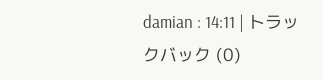damian : 14:11 | トラックバック (0)